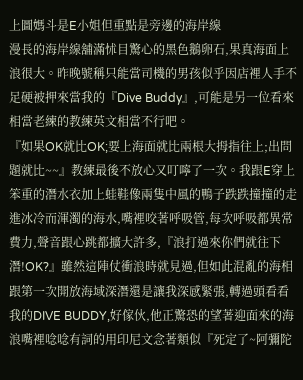上圖媽斗是E小姐但重點是旁邊的海岸線
漫長的海岸線舖滿怵目驚心的黑色鵝卵石,果真海面上浪很大。昨晚號稱只能當司機的男孩似乎因店裡人手不足硬被押來當我的『Dive Buddy』,可能是另一位看來相當老練的教練英文相當不行吧。
『如果OK就比OK;要上海面就比兩根大拇指往上;出問題就比~~』教練最後不放心又叮嚀了一次。我跟E穿上笨重的潛水衣加上蛙鞋像兩隻中風的鴨子跌跌撞撞的走進冰冷而渾濁的海水,嘴裡咬著呼吸管,每次呼吸都異常費力,聲音跟心跳都擴大許多,『浪打過來你們就往下潛!OK?』雖然這陣仗衝浪時就見過,但如此混亂的海相跟第一次開放海域深潛還是讓我深感緊張,轉過頭看看我的DIVE BUDDY,好傢伙,他正驚恐的望著迎面來的海浪嘴裡唸唸有詞的用印尼文念著類似『死定了~阿彌陀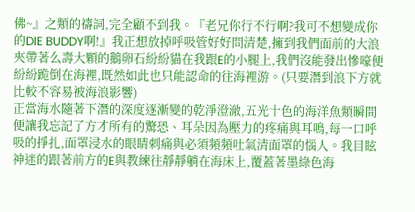佛~』之類的禱詞,完全顧不到我。『老兄你行不行啊?我可不想變成你的DIE BUDDY啊!』我正想放掉呼吸管好好問清楚,擁到我們面前的大浪夾帶著么壽大顆的鵝卵石紛紛貓在我跟E的小腿上,我們沒能發出慘嚎便紛紛跪倒在海裡,既然如此也只能認命的往海裡游。(只要潛到浪下方就比較不容易被海浪影響)
正當海水隨著下潛的深度逐漸變的乾淨澄澈,五光十色的海洋魚類瞬間便讓我忘記了方才所有的驚恐、耳朵因為壓力的疼痛與耳鳴,每一口呼吸的掙扎,面罩浸水的眼睛刺痛與必須頻頻吐氣清面罩的惱人。我目眩神迷的跟著前方的E與教練往靜靜躺在海床上,覆蓋著墨綠色海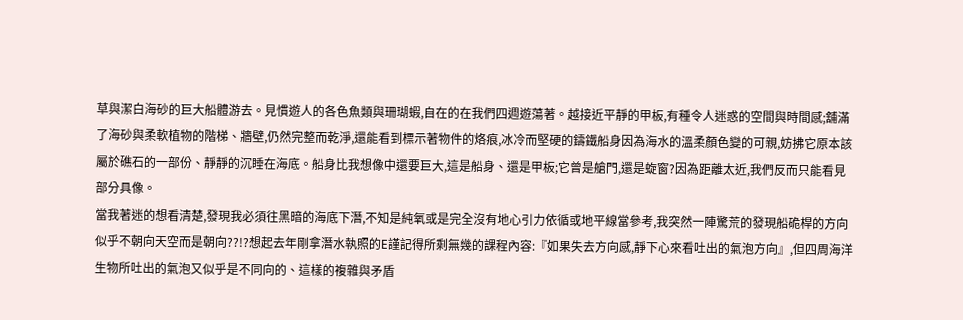草與潔白海砂的巨大船體游去。見慣遊人的各色魚類與珊瑚蝦,自在的在我們四週遊蕩著。越接近平靜的甲板,有種令人迷惑的空間與時間感;舖滿了海砂與柔軟植物的階梯、牆壁,仍然完整而乾淨,還能看到標示著物件的烙痕,冰冷而堅硬的鑄鐵船身因為海水的溫柔顏色變的可親,妨拂它原本該屬於礁石的一部份、靜靜的沉睡在海底。船身比我想像中還要巨大,這是船身、還是甲板;它曾是艙門,還是蜁窗?因為距離太近,我們反而只能看見部分具像。
當我著迷的想看清楚,發現我必須往黑暗的海底下潛,不知是純氧或是完全沒有地心引力依循或地平線當參考,我突然一陣驚荒的發現船硊桿的方向似乎不朝向天空而是朝向??!?想起去年剛拿潛水執照的E謹記得所剩無幾的課程內容:『如果失去方向感,靜下心來看吐出的氣泡方向』,但四周海洋生物所吐出的氣泡又似乎是不同向的、這樣的複雜與矛盾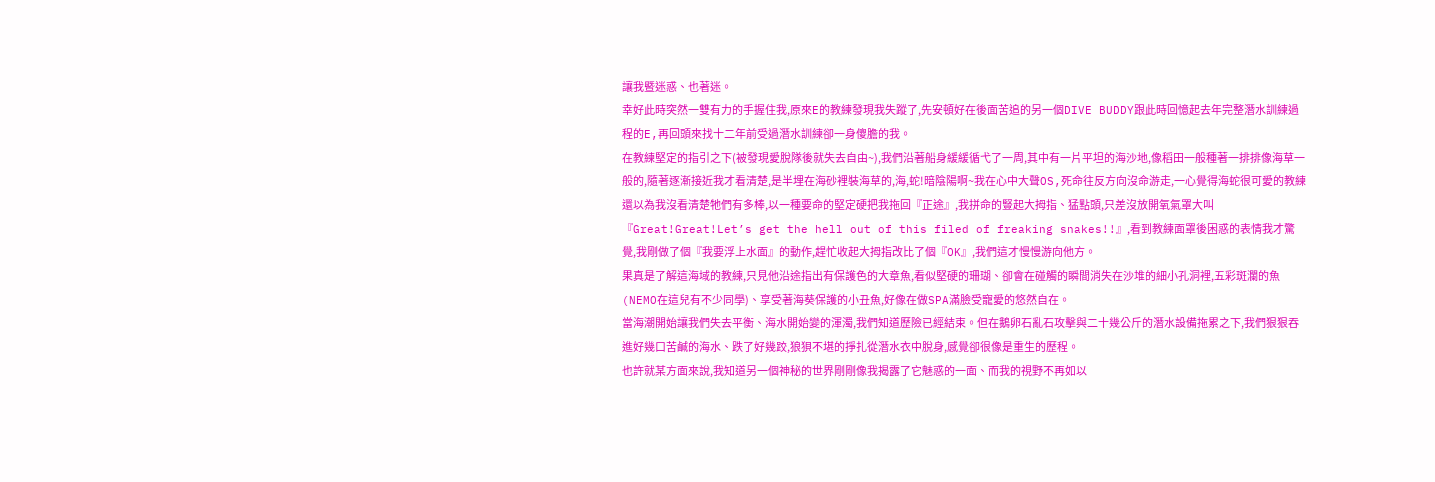讓我暨迷惑、也著迷。
幸好此時突然一雙有力的手握住我,原來E的教練發現我失蹤了,先安頓好在後面苦追的另一個DIVE BUDDY跟此時回憶起去年完整潛水訓練過程的E,再回頭來找十二年前受過潛水訓練卻一身傻膽的我。
在教練堅定的指引之下(被發現愛脫隊後就失去自由~),我們沿著船身緩緩循弋了一周,其中有一片平坦的海沙地,像稻田一般種著一排排像海草一般的,隨著逐漸接近我才看清楚,是半埋在海砂裡裝海草的,海,蛇!暗陰陽啊~我在心中大聲OS,死命往反方向沒命游走,一心覺得海蛇很可愛的教練還以為我沒看清楚牠們有多棒,以一種要命的堅定硬把我拖回『正途』,我拼命的豎起大拇指、猛點頭,只差沒放開氧氣罩大叫『Great!Great!Let’s get the hell out of this filed of freaking snakes!!』,看到教練面罩後困惑的表情我才驚覺,我剛做了個『我要浮上水面』的動作,趕忙收起大拇指改比了個『OK』,我們這才慢慢游向他方。
果真是了解這海域的教練,只見他沿途指出有保護色的大章魚,看似堅硬的珊瑚、卻會在碰觸的瞬間消失在沙堆的細小孔洞裡,五彩斑瀾的魚(NEMO在這兒有不少同學)、享受著海葵保護的小丑魚,好像在做SPA滿臉受寵愛的悠然自在。
當海潮開始讓我們失去平衡、海水開始變的渾濁,我們知道歷險已經結束。但在鵝卵石亂石攻擊與二十幾公斤的潛水設備拖累之下,我們狠狠吞進好幾口苦鹹的海水、跌了好幾跤,狼狽不堪的掙扎從潛水衣中脫身,感覺卻很像是重生的歷程。
也許就某方面來說,我知道另一個神秘的世界剛剛像我揭露了它魅惑的一面、而我的視野不再如以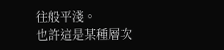往般平淺。
也許這是某種層次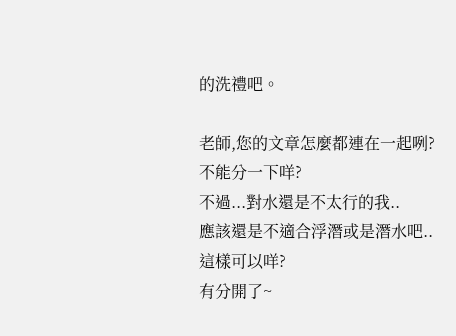的洗禮吧。

老師,您的文章怎麼都連在一起咧?
不能分一下咩?
不過...對水還是不太行的我..
應該還是不適合浮潛或是潛水吧..
這樣可以咩?
有分開了~